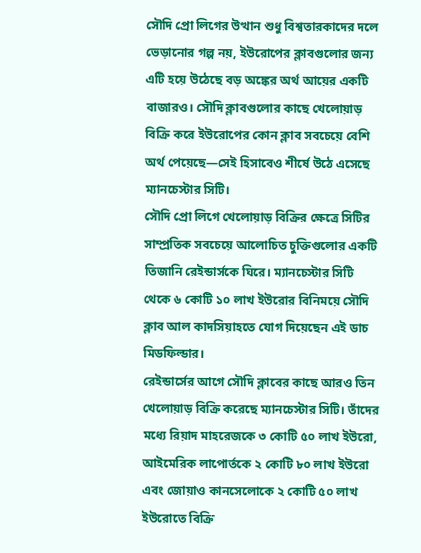সৌদি প্রো লিগের উত্থান শুধু বিশ্বতারকাদের দলে ভেড়ানোর গল্প নয়, ইউরোপের ক্লাবগুলোর জন্য এটি হয়ে উঠেছে বড় অঙ্কের অর্থ আয়ের একটি বাজারও। সৌদি ক্লাবগুলোর কাছে খেলোয়াড় বিক্রি করে ইউরোপের কোন ক্লাব সবচেয়ে বেশি অর্থ পেয়েছে—সেই হিসাবেও শীর্ষে উঠে এসেছে ম্যানচেস্টার সিটি।
সৌদি প্রো লিগে খেলোয়াড় বিক্রির ক্ষেত্রে সিটির সাম্প্রতিক সবচেয়ে আলোচিত চুক্তিগুলোর একটি তিজানি রেইন্ডার্সকে ঘিরে। ম্যানচেস্টার সিটি থেকে ৬ কোটি ১০ লাখ ইউরোর বিনিময়ে সৌদি ক্লাব আল কাদসিয়াহতে যোগ দিয়েছেন এই ডাচ মিডফিল্ডার।
রেইন্ডার্সের আগে সৌদি ক্লাবের কাছে আরও তিন খেলোয়াড় বিক্রি করেছে ম্যানচেস্টার সিটি। তাঁদের মধ্যে রিয়াদ মাহরেজকে ৩ কোটি ৫০ লাখ ইউরো, আইমেরিক লাপোর্তকে ২ কোটি ৮০ লাখ ইউরো এবং জোয়াও কানসেলোকে ২ কোটি ৫০ লাখ ইউরোতে বিক্রি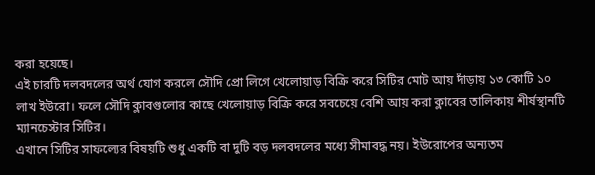করা হয়েছে।
এই চারটি দলবদলের অর্থ যোগ করলে সৌদি প্রো লিগে খেলোয়াড় বিক্রি করে সিটির মোট আয় দাঁড়ায় ১৩ কোটি ১০ লাখ ইউরো। ফলে সৌদি ক্লাবগুলোর কাছে খেলোয়াড় বিক্রি করে সবচেয়ে বেশি আয় করা ক্লাবের তালিকায় শীর্ষস্থানটি ম্যানচেস্টার সিটির।
এখানে সিটির সাফল্যের বিষয়টি শুধু একটি বা দুটি বড় দলবদলের মধ্যে সীমাবদ্ধ নয়। ইউরোপের অন্যতম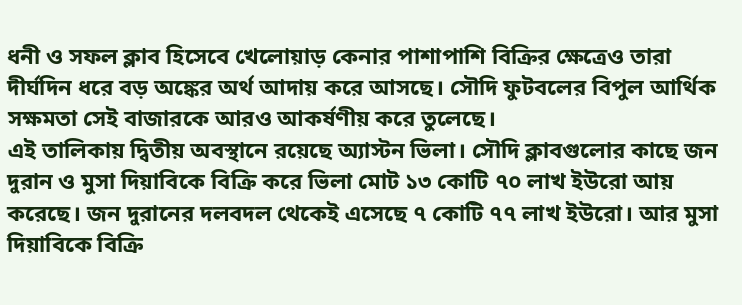ধনী ও সফল ক্লাব হিসেবে খেলোয়াড় কেনার পাশাপাশি বিক্রির ক্ষেত্রেও তারা দীর্ঘদিন ধরে বড় অঙ্কের অর্থ আদায় করে আসছে। সৌদি ফুটবলের বিপুল আর্থিক সক্ষমতা সেই বাজারকে আরও আকর্ষণীয় করে তুলেছে।
এই তালিকায় দ্বিতীয় অবস্থানে রয়েছে অ্যাস্টন ভিলা। সৌদি ক্লাবগুলোর কাছে জন দুরান ও মুসা দিয়াবিকে বিক্রি করে ভিলা মোট ১৩ কোটি ৭০ লাখ ইউরো আয় করেছে। জন দুরানের দলবদল থেকেই এসেছে ৭ কোটি ৭৭ লাখ ইউরো। আর মুসা দিয়াবিকে বিক্রি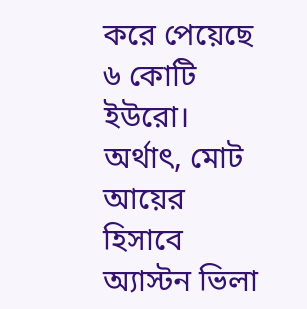করে পেয়েছে ৬ কোটি ইউরো।
অর্থাৎ, মোট আয়ের হিসাবে অ্যাস্টন ভিলা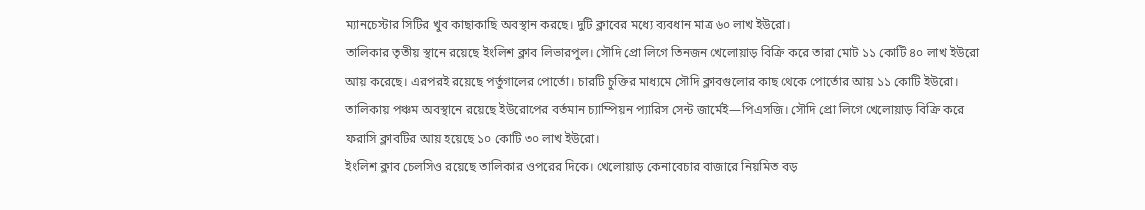ম্যানচেস্টার সিটির খুব কাছাকাছি অবস্থান করছে। দুটি ক্লাবের মধ্যে ব্যবধান মাত্র ৬০ লাখ ইউরো।
তালিকার তৃতীয় স্থানে রয়েছে ইংলিশ ক্লাব লিভারপুল। সৌদি প্রো লিগে তিনজন খেলোয়াড় বিক্রি করে তারা মোট ১১ কোটি ৪০ লাখ ইউরো আয় করেছে। এরপরই রয়েছে পর্তুগালের পোর্তো। চারটি চুক্তির মাধ্যমে সৌদি ক্লাবগুলোর কাছ থেকে পোর্তোর আয় ১১ কোটি ইউরো।
তালিকায় পঞ্চম অবস্থানে রয়েছে ইউরোপের বর্তমান চ্যাম্পিয়ন প্যারিস সেন্ট জার্মেই—পিএসজি। সৌদি প্রো লিগে খেলোয়াড় বিক্রি করে ফরাসি ক্লাবটির আয় হয়েছে ১০ কোটি ৩০ লাখ ইউরো।
ইংলিশ ক্লাব চেলসিও রয়েছে তালিকার ওপরের দিকে। খেলোয়াড় কেনাবেচার বাজারে নিয়মিত বড়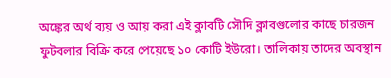অঙ্কের অর্থ ব্যয় ও আয় করা এই ক্লাবটি সৌদি ক্লাবগুলোর কাছে চারজন ফুটবলার বিক্রি করে পেয়েছে ১০ কোটি ইউরো। তালিকায় তাদের অবস্থান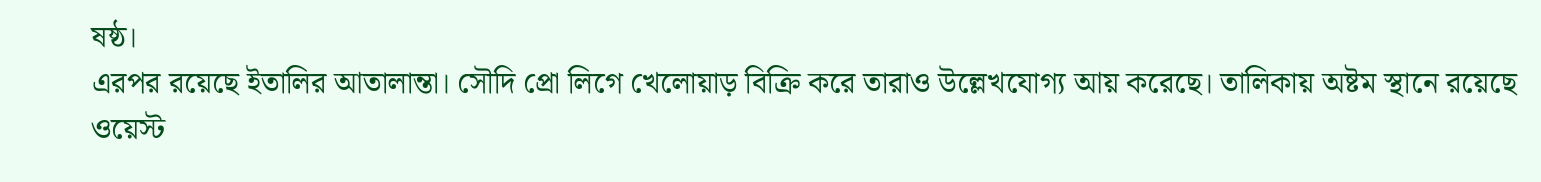ষষ্ঠ।
এরপর রয়েছে ইতালির আতালান্তা। সৌদি প্রো লিগে খেলোয়াড় বিক্রি করে তারাও উল্লেখযোগ্য আয় করেছে। তালিকায় অষ্টম স্থানে রয়েছে ওয়েস্ট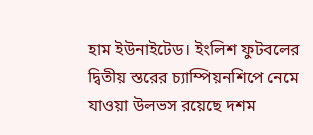হাম ইউনাইটেড। ইংলিশ ফুটবলের দ্বিতীয় স্তরের চ্যাম্পিয়নশিপে নেমে যাওয়া উলভস রয়েছে দশম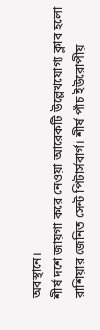অবস্থানে।
শীর্ষ দশে জায়গা করে নেওয়া আরেকটি উল্লেখযোগ্য ক্লাব হলো রাশিয়ার জেনিত সেন্ট পিটার্সবার্গ। শীর্ষ পাঁচ ইউরোপীয়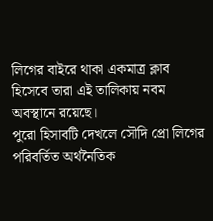লিগের বাইরে থাকা একমাত্র ক্লাব হিসেবে তারা এই তালিকায় নবম অবস্থানে রয়েছে।
পুরো হিসাবটি দেখলে সৌদি প্রো লিগের পরিবর্তিত অর্থনৈতিক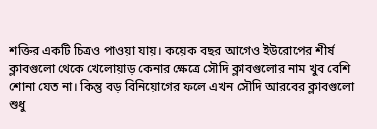শক্তির একটি চিত্রও পাওয়া যায়। কয়েক বছর আগেও ইউরোপের শীর্ষ ক্লাবগুলো থেকে খেলোয়াড় কেনার ক্ষেত্রে সৌদি ক্লাবগুলোর নাম খুব বেশি শোনা যেত না। কিন্তু বড় বিনিয়োগের ফলে এখন সৌদি আরবের ক্লাবগুলো শুধু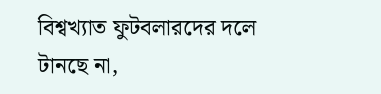বিশ্বখ্যাত ফুটবলারদের দলে টানছে না,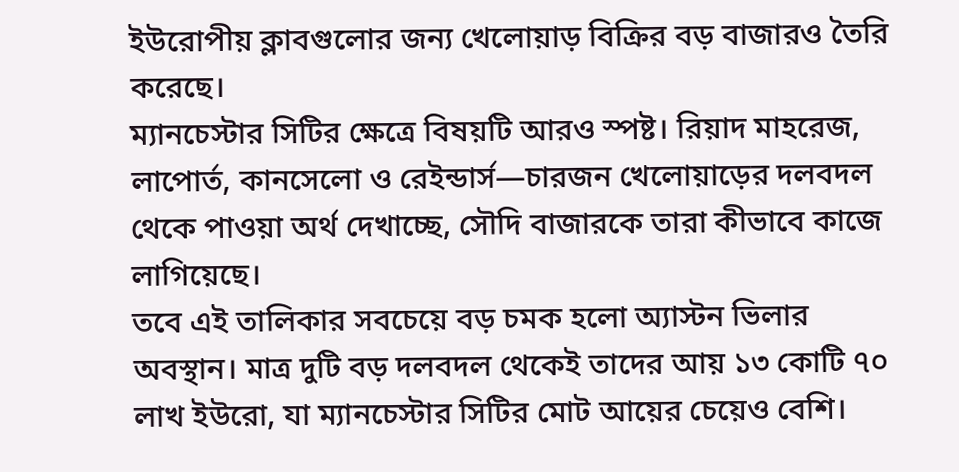ইউরোপীয় ক্লাবগুলোর জন্য খেলোয়াড় বিক্রির বড় বাজারও তৈরি করেছে।
ম্যানচেস্টার সিটির ক্ষেত্রে বিষয়টি আরও স্পষ্ট। রিয়াদ মাহরেজ, লাপোর্ত, কানসেলো ও রেইন্ডার্স—চারজন খেলোয়াড়ের দলবদল থেকে পাওয়া অর্থ দেখাচ্ছে, সৌদি বাজারকে তারা কীভাবে কাজে লাগিয়েছে।
তবে এই তালিকার সবচেয়ে বড় চমক হলো অ্যাস্টন ভিলার অবস্থান। মাত্র দুটি বড় দলবদল থেকেই তাদের আয় ১৩ কোটি ৭০ লাখ ইউরো, যা ম্যানচেস্টার সিটির মোট আয়ের চেয়েও বেশি।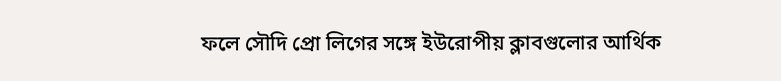ফলে সৌদি প্রো লিগের সঙ্গে ইউরোপীয় ক্লাবগুলোর আর্থিক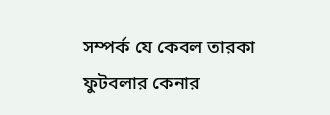সম্পর্ক যে কেবল তারকা ফুটবলার কেনার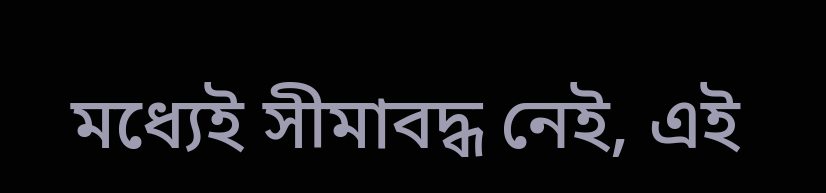মধ্যেই সীমাবদ্ধ নেই, এই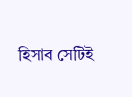হিসাব সেটিই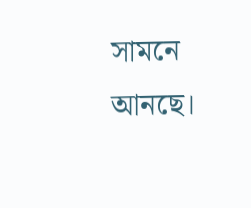সামনে আনছে।